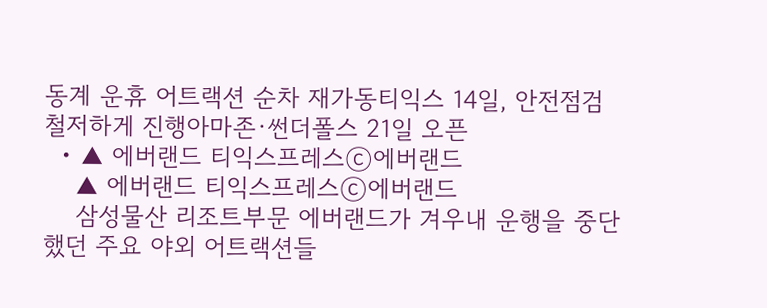동계 운휴 어트랙션 순차 재가동티익스 14일, 안전점검 철저하게 진행아마존·썬더폴스 21일 오픈
  • ▲ 에버랜드 티익스프레스ⓒ에버랜드
    ▲ 에버랜드 티익스프레스ⓒ에버랜드
    삼성물산 리조트부문 에버랜드가 겨우내 운행을 중단했던 주요 야외 어트랙션들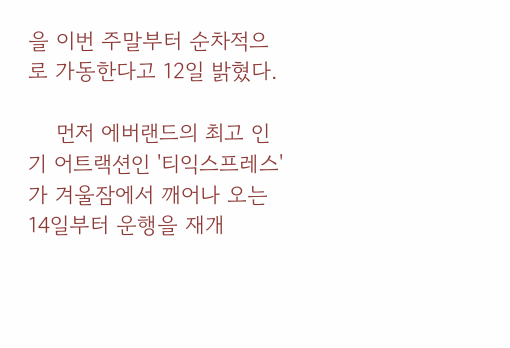을 이번 주말부터 순차적으로 가동한다고 12일 밝혔다.

    먼저 에버랜드의 최고 인기 어트랙션인 '티익스프레스'가 겨울잠에서 깨어나 오는 14일부터 운행을 재개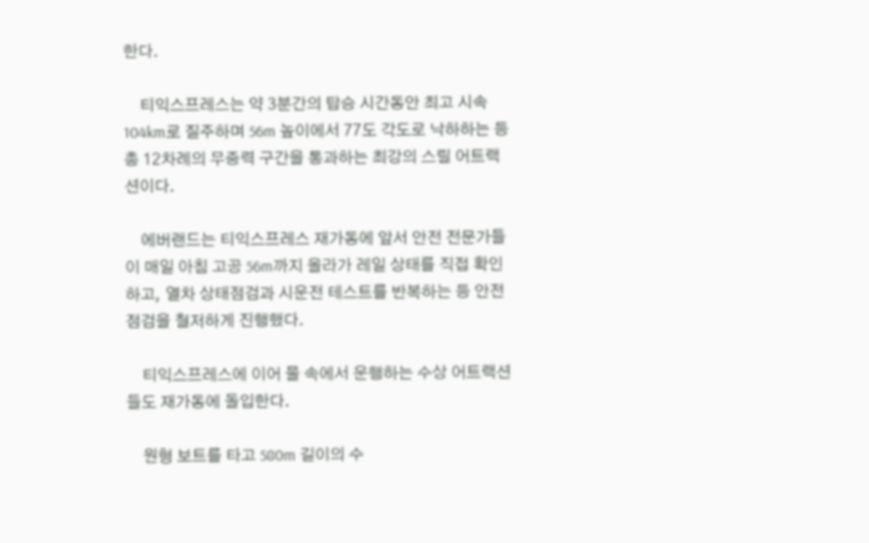한다.

    티익스프레스는 약 3분간의 탑승 시간동안 최고 시속 104km로 질주하며 56m 높이에서 77도 각도로 낙하하는 등 총 12차례의 무중력 구간을 통과하는 최강의 스릴 어트랙션이다.

    에버랜드는 티익스프레스 재가동에 앞서 안전 전문가들이 매일 아침 고공 56m까지 올라가 레일 상태를 직접 확인하고, 열차 상태점검과 시운전 테스트를 반복하는 등 안전점검을 철저하게 진행했다.

    티익스프레스에 이어 물 속에서 운행하는 수상 어트랙션들도 재가동에 돌입한다.

    원형 보트를 타고 580m 길이의 수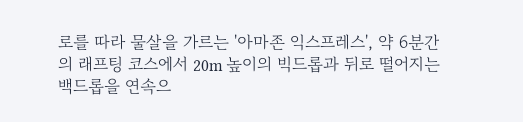로를 따라 물살을 가르는 '아마존 익스프레스', 약 6분간의 래프팅 코스에서 20m 높이의 빅드롭과 뒤로 떨어지는 백드롭을 연속으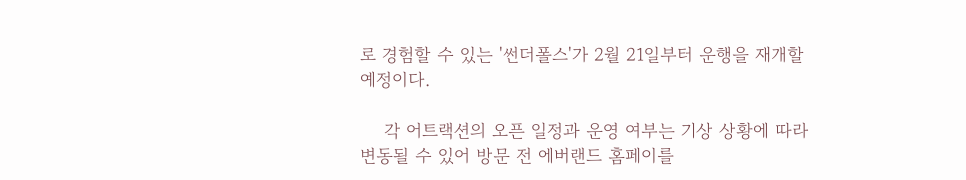로 경험할 수 있는 '썬더폴스'가 2월 21일부터 운행을 재개할 예정이다.

    각 어트랙션의 오픈 일정과 운영 여부는 기상 상황에 따라 변동될 수 있어 방문 전 에버랜드 홈페이를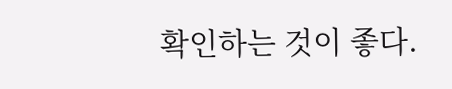확인하는 것이 좋다.